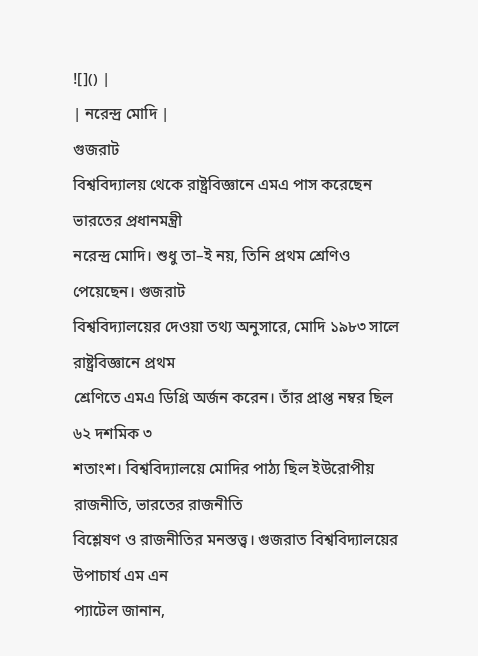![]() |
| নরেন্দ্র মোদি |
গুজরাট
বিশ্ববিদ্যালয় থেকে রাষ্ট্রবিজ্ঞানে এমএ পাস করেছেন ভারতের প্রধানমন্ত্রী
নরেন্দ্র মোদি। শুধু তা–ই নয়, তিনি প্রথম শ্রেণিও পেয়েছেন। গুজরাট
বিশ্ববিদ্যালয়ের দেওয়া তথ্য অনুসারে, মোদি ১৯৮৩ সালে রাষ্ট্রবিজ্ঞানে প্রথম
শ্রেণিতে এমএ ডিগ্রি অর্জন করেন। তাঁর প্রাপ্ত নম্বর ছিল ৬২ দশমিক ৩
শতাংশ। বিশ্ববিদ্যালয়ে মোদির পাঠ্য ছিল ইউরোপীয় রাজনীতি, ভারতের রাজনীতি
বিশ্লেষণ ও রাজনীতির মনস্তত্ত্ব। গুজরাত বিশ্ববিদ্যালয়ের উপাচার্য এম এন
প্যাটেল জানান,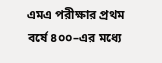এমএ পরীক্ষার প্রথম বর্ষে ৪০০–এর মধ্যে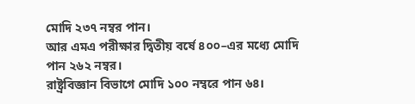মোদি ২৩৭ নম্বর পান।
আর এমএ পরীক্ষার দ্বিতীয় বর্ষে ৪০০–এর মধ্যে মোদি পান ২৬২ নম্বর।
রাষ্ট্রবিজ্ঞান বিভাগে মোদি ১০০ নম্বরে পান ৬৪।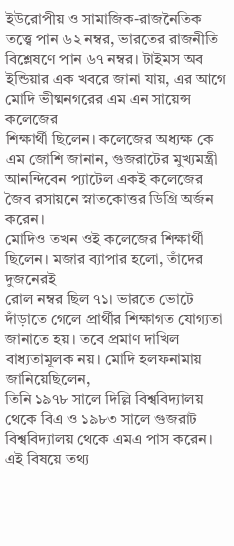ইউরোপীয় ও সামাজিক-রাজনৈতিক
তত্ত্বে পান ৬২ নম্বর, ভারতের রাজনীতি বিশ্লেষণে পান ৬৭ নম্বর। টাইমস অব
ইন্ডিয়ার এক খবরে জানা যায়, এর আগে মোদি ভীষ্মনগরের এম এন সায়েন্স কলেজের
শিক্ষার্থী ছিলেন। কলেজের অধ্যক্ষ কে এম জোশি জানান, গুজরাটের মুখ্যমন্ত্রী
আনন্দিবেন প্যাটেল একই কলেজের জৈব রসায়নে স্নাতকোত্তর ডিগ্রি অর্জন করেন।
মোদিও তখন ওই কলেজের শিক্ষার্থী ছিলেন। মজার ব্যাপার হলো, তাঁদের দুজনেরই
রোল নম্বর ছিল ৭১। ভারতে ভোটে দাঁড়াতে গেলে প্রার্থীর শিক্ষাগত যোগ্যতা
জানাতে হয়। তবে প্রমাণ দাখিল বাধ্যতামূলক নয়। মোদি হলফনামায় জানিয়েছিলেন,
তিনি ১৯৭৮ সালে দিল্লি বিশ্ববিদ্যালয় থেকে বিএ ও ১৯৮৩ সালে গুজরাট
বিশ্ববিদ্যালয় থেকে এমএ পাস করেন। এই বিষয়ে তথ্য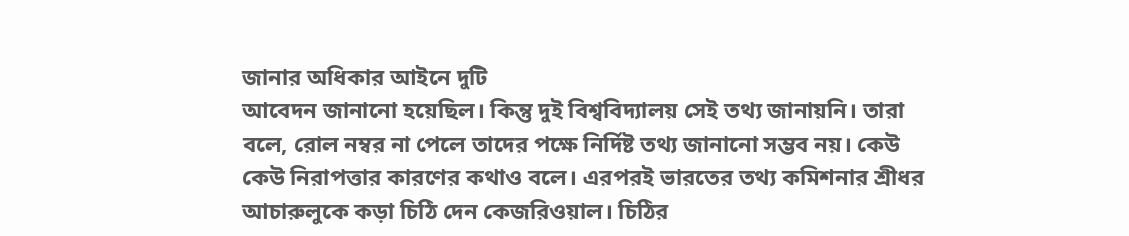জানার অধিকার আইনে দুটি
আবেদন জানানো হয়েছিল। কিন্তু দুই বিশ্ববিদ্যালয় সেই তথ্য জানায়নি। তারা
বলে, রোল নম্বর না পেলে তাদের পক্ষে নির্দিষ্ট তথ্য জানানো সম্ভব নয়। কেউ
কেউ নিরাপত্তার কারণের কথাও বলে। এরপরই ভারতের তথ্য কমিশনার শ্রীধর
আচারুলুকে কড়া চিঠি দেন কেজরিওয়াল। চিঠির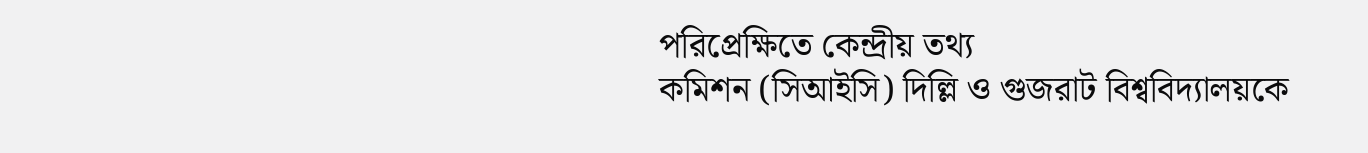পরিপ্রেক্ষিতে কেন্দ্রীয় তথ্য
কমিশন (সিআইসি) দিল্লি ও গুজরাট বিশ্ববিদ্যালয়কে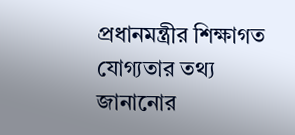প্রধানমন্ত্রীর শিক্ষাগত
যোগ্যতার তথ্য জানানোর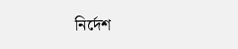নির্দেশ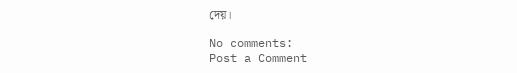দেয়।

No comments:
Post a Comment